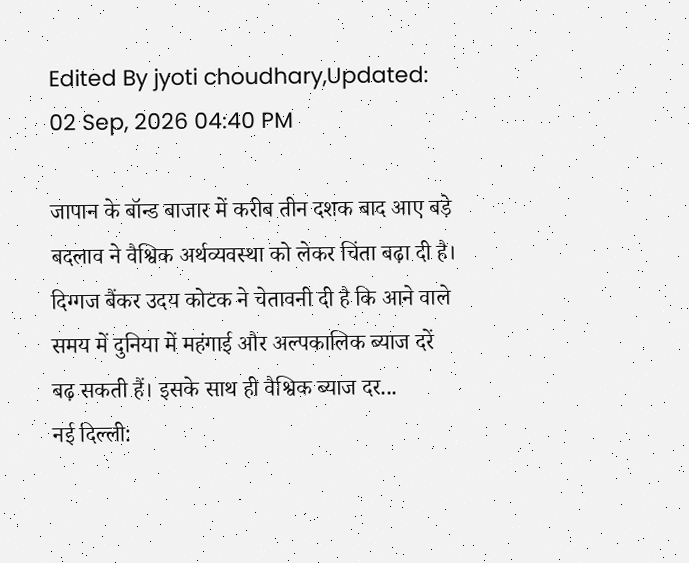Edited By jyoti choudhary,Updated: 02 Sep, 2026 04:40 PM

जापान के बॉन्ड बाजार में करीब तीन दशक बाद आए बड़े बदलाव ने वैश्विक अर्थव्यवस्था को लेकर चिंता बढ़ा दी है। दिग्गज बैंकर उदय कोटक ने चेतावनी दी है कि आने वाले समय में दुनिया में महंगाई और अल्पकालिक ब्याज दरें बढ़ सकती हैं। इसके साथ ही वैश्विक ब्याज दर...
नई दिल्ली: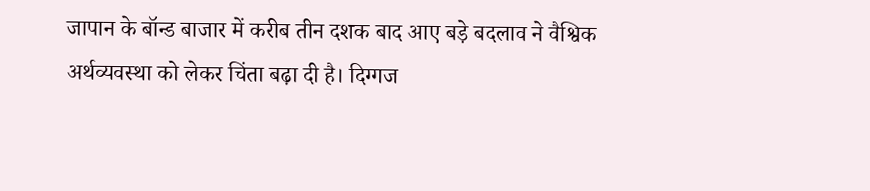जापान के बॉन्ड बाजार में करीब तीन दशक बाद आए बड़े बदलाव ने वैश्विक अर्थव्यवस्था को लेकर चिंता बढ़ा दी है। दिग्गज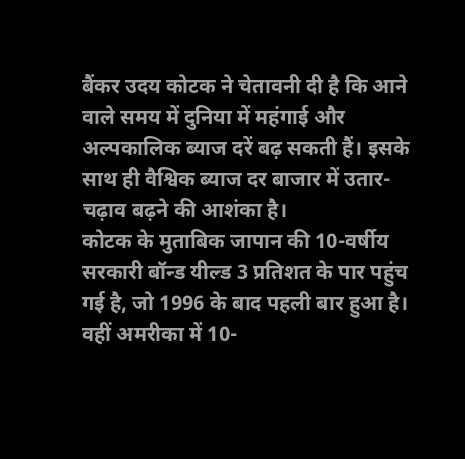बैंकर उदय कोटक ने चेतावनी दी है कि आने वाले समय में दुनिया में महंगाई और अल्पकालिक ब्याज दरें बढ़ सकती हैं। इसके साथ ही वैश्विक ब्याज दर बाजार में उतार-चढ़ाव बढ़ने की आशंका है।
कोटक के मुताबिक जापान की 10-वर्षीय सरकारी बॉन्ड यील्ड 3 प्रतिशत के पार पहुंच गई है, जो 1996 के बाद पहली बार हुआ है। वहीं अमरीका में 10-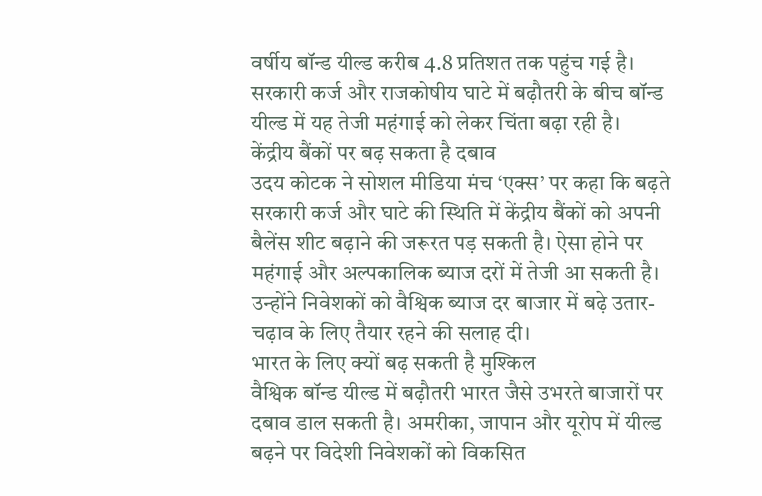वर्षीय बॉन्ड यील्ड करीब 4.8 प्रतिशत तक पहुंच गई है। सरकारी कर्ज और राजकोषीय घाटे में बढ़ौतरी के बीच बॉन्ड यील्ड में यह तेजी महंगाई को लेकर चिंता बढ़ा रही है।
केंद्रीय बैंकों पर बढ़ सकता है दबाव
उदय कोटक ने सोशल मीडिया मंच ‘एक्स’ पर कहा कि बढ़ते सरकारी कर्ज और घाटे की स्थिति में केंद्रीय बैंकों को अपनी बैलेंस शीट बढ़ाने की जरूरत पड़ सकती है। ऐसा होने पर महंगाई और अल्पकालिक ब्याज दरों में तेजी आ सकती है। उन्होंने निवेशकों को वैश्विक ब्याज दर बाजार में बढ़े उतार-चढ़ाव के लिए तैयार रहने की सलाह दी।
भारत के लिए क्यों बढ़ सकती है मुश्किल
वैश्विक बॉन्ड यील्ड में बढ़ौतरी भारत जैसे उभरते बाजारों पर दबाव डाल सकती है। अमरीका, जापान और यूरोप में यील्ड बढ़ने पर विदेशी निवेशकों को विकसित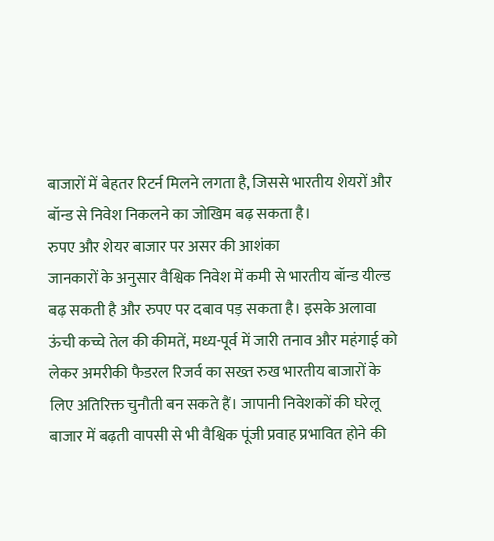बाजारों में बेहतर रिटर्न मिलने लगता है, जिससे भारतीय शेयरों और बॉन्ड से निवेश निकलने का जोखिम बढ़ सकता है।
रुपए और शेयर बाजार पर असर की आशंका
जानकारों के अनुसार वैश्विक निवेश में कमी से भारतीय बॉन्ड यील्ड बढ़ सकती है और रुपए पर दबाव पड़ सकता है। इसके अलावा ऊंची कच्चे तेल की कीमतें, मध्य-पूर्व में जारी तनाव और महंगाई को लेकर अमरीकी फैडरल रिजर्व का सख्त रुख भारतीय बाजारों के लिए अतिरिक्त चुनौती बन सकते हैं। जापानी निवेशकों की घरेलू बाजार में बढ़ती वापसी से भी वैश्विक पूंजी प्रवाह प्रभावित होने की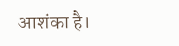आशंका है।